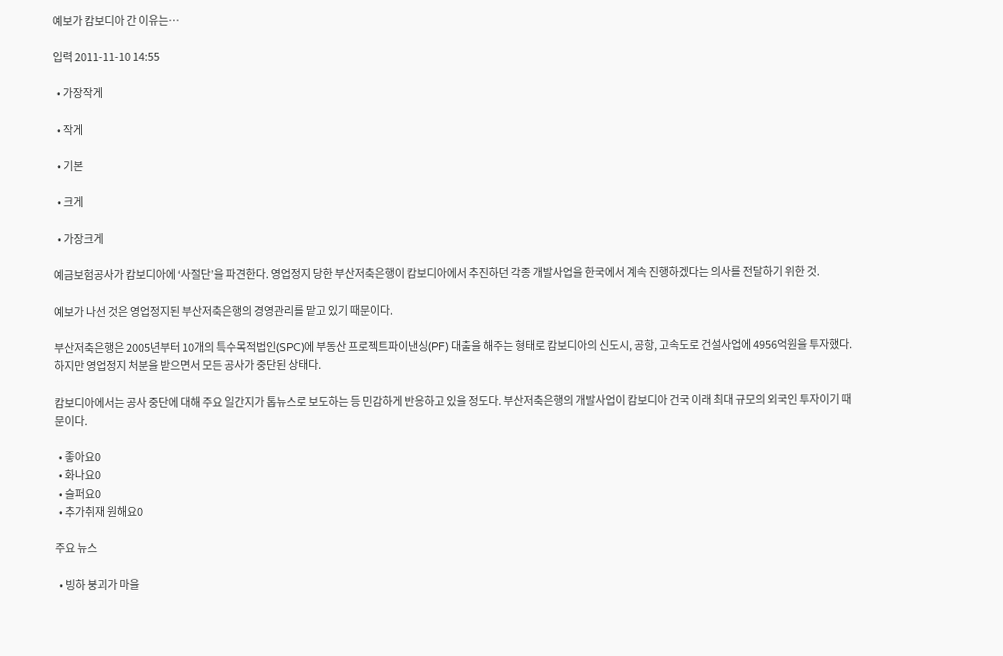예보가 캄보디아 간 이유는…

입력 2011-11-10 14:55

  • 가장작게

  • 작게

  • 기본

  • 크게

  • 가장크게

예금보험공사가 캄보디아에 ‘사절단’을 파견한다. 영업정지 당한 부산저축은행이 캄보디아에서 추진하던 각종 개발사업을 한국에서 계속 진행하겠다는 의사를 전달하기 위한 것.

예보가 나선 것은 영업정지된 부산저축은행의 경영관리를 맡고 있기 때문이다.

부산저축은행은 2005년부터 10개의 특수목적법인(SPC)에 부동산 프로젝트파이낸싱(PF) 대출을 해주는 형태로 캄보디아의 신도시, 공항, 고속도로 건설사업에 4956억원을 투자했다. 하지만 영업정지 처분을 받으면서 모든 공사가 중단된 상태다.

캄보디아에서는 공사 중단에 대해 주요 일간지가 톱뉴스로 보도하는 등 민감하게 반응하고 있을 정도다. 부산저축은행의 개발사업이 캄보디아 건국 이래 최대 규모의 외국인 투자이기 때문이다.

  • 좋아요0
  • 화나요0
  • 슬퍼요0
  • 추가취재 원해요0

주요 뉴스

  • 빙하 붕괴가 마을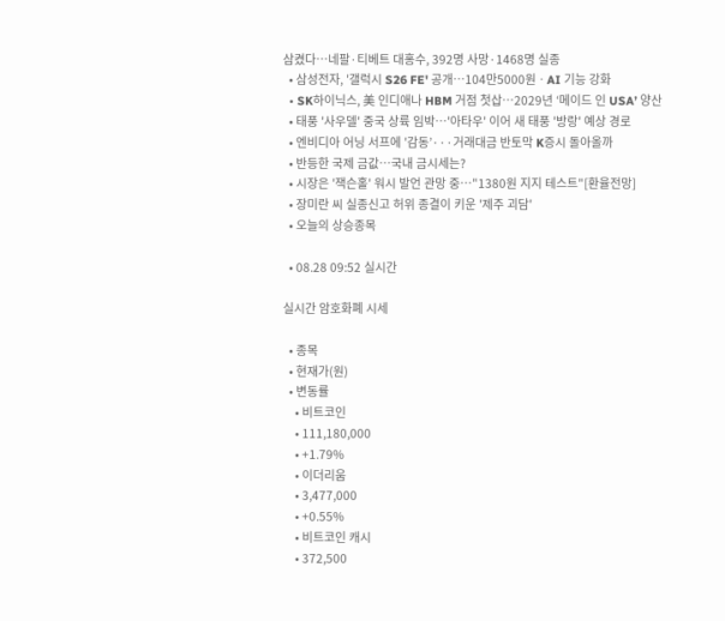삼켰다…네팔·티베트 대홍수, 392명 사망·1468명 실종
  • 삼성전자, '갤럭시 S26 FE' 공개⋯104만5000원ㆍAI 기능 강화
  • SK하이닉스, 美 인디애나 HBM 거점 첫삽…2029년 ‘메이드 인 USA’ 양산
  • 태풍 '사우델' 중국 상륙 임박…'아타우' 이어 새 태풍 '방랑' 예상 경로
  • 엔비디아 어닝 서프에 '감동’···거래대금 반토막 K증시 돌아올까
  • 반등한 국제 금값…국내 금시세는?
  • 시장은 '잭슨홀' 워시 발언 관망 중⋯"1380원 지지 테스트"[환율전망]
  • 장미란 씨 실종신고 허위 종결이 키운 '제주 괴담'
  • 오늘의 상승종목

  • 08.28 09:52 실시간

실시간 암호화폐 시세

  • 종목
  • 현재가(원)
  • 변동률
    • 비트코인
    • 111,180,000
    • +1.79%
    • 이더리움
    • 3,477,000
    • +0.55%
    • 비트코인 캐시
    • 372,500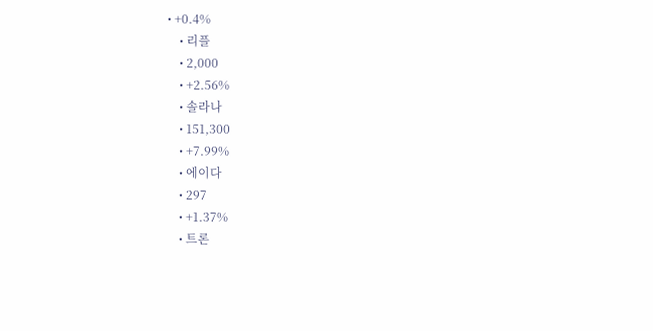• +0.4%
    • 리플
    • 2,000
    • +2.56%
    • 솔라나
    • 151,300
    • +7.99%
    • 에이다
    • 297
    • +1.37%
    • 트론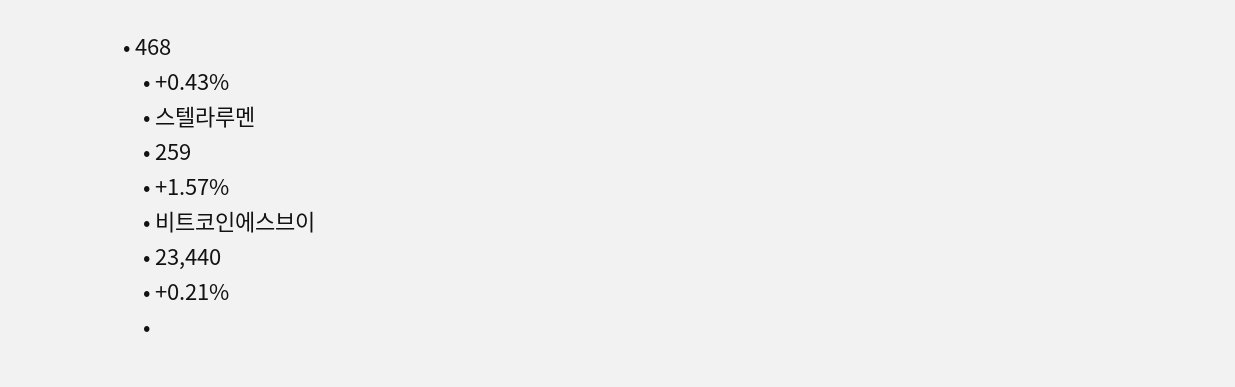• 468
    • +0.43%
    • 스텔라루멘
    • 259
    • +1.57%
    • 비트코인에스브이
    • 23,440
    • +0.21%
    •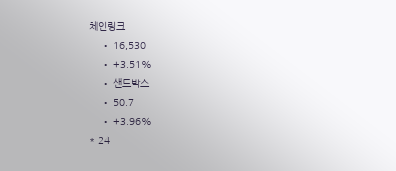체인링크
    • 16,530
    • +3.51%
    • 샌드박스
    • 50.7
    • +3.96%
* 24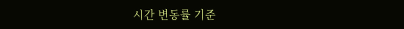시간 변동률 기준